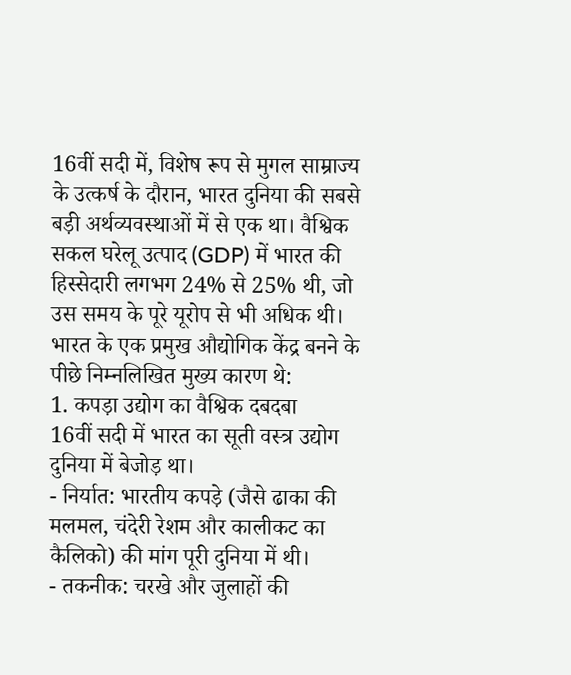16वीं सदी में, विशेष रूप से मुगल साम्राज्य के उत्कर्ष के दौरान, भारत दुनिया की सबसे बड़ी अर्थव्यवस्थाओं में से एक था। वैश्विक सकल घरेलू उत्पाद (GDP) में भारत की हिस्सेदारी लगभग 24% से 25% थी, जो उस समय के पूरे यूरोप से भी अधिक थी।
भारत के एक प्रमुख औद्योगिक केंद्र बनने के पीछे निम्नलिखित मुख्य कारण थे:
1. कपड़ा उद्योग का वैश्विक दबदबा
16वीं सदी में भारत का सूती वस्त्र उद्योग दुनिया में बेजोड़ था।
- निर्यात: भारतीय कपड़े (जैसे ढाका की मलमल, चंदेरी रेशम और कालीकट का कैलिको) की मांग पूरी दुनिया में थी।
- तकनीक: चरखे और जुलाहों की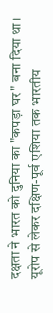दक्षता ने भारत को दुनिया का "कपड़ा घर" बना दिया था। यूरोप से लेकर दक्षिण-पूर्व एशिया तक भारतीय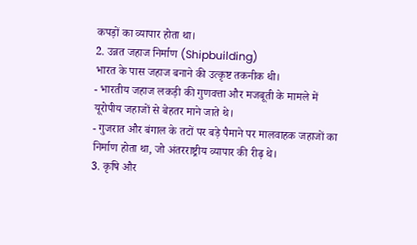कपड़ों का व्यापार होता था।
2. उन्नत जहाज निर्माण (Shipbuilding)
भारत के पास जहाज बनाने की उत्कृष्ट तकनीक थी।
- भारतीय जहाज लकड़ी की गुणवत्ता और मजबूती के मामले में यूरोपीय जहाजों से बेहतर माने जाते थे।
- गुजरात और बंगाल के तटों पर बड़े पैमाने पर मालवाहक जहाजों का निर्माण होता था, जो अंतरराष्ट्रीय व्यापार की रीढ़ थे।
3. कृषि और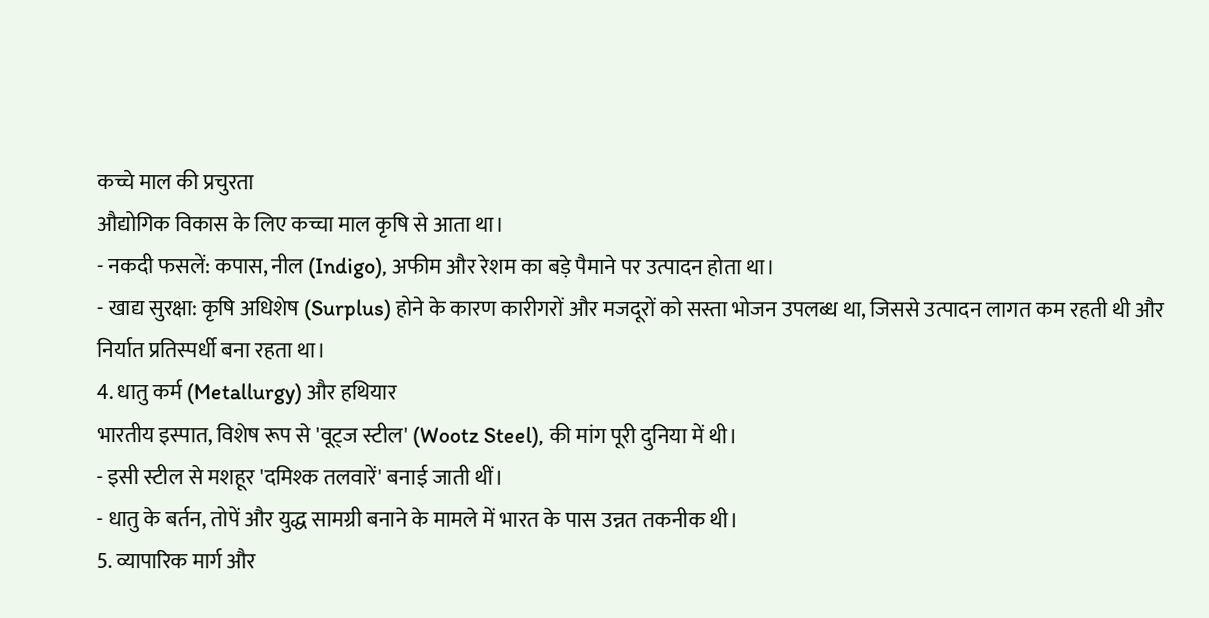कच्चे माल की प्रचुरता
औद्योगिक विकास के लिए कच्चा माल कृषि से आता था।
- नकदी फसलें: कपास, नील (Indigo), अफीम और रेशम का बड़े पैमाने पर उत्पादन होता था।
- खाद्य सुरक्षा: कृषि अधिशेष (Surplus) होने के कारण कारीगरों और मजदूरों को सस्ता भोजन उपलब्ध था, जिससे उत्पादन लागत कम रहती थी और निर्यात प्रतिस्पर्धी बना रहता था।
4. धातु कर्म (Metallurgy) और हथियार
भारतीय इस्पात, विशेष रूप से 'वूट्ज स्टील' (Wootz Steel), की मांग पूरी दुनिया में थी।
- इसी स्टील से मशहूर 'दमिश्क तलवारें' बनाई जाती थीं।
- धातु के बर्तन, तोपें और युद्ध सामग्री बनाने के मामले में भारत के पास उन्नत तकनीक थी।
5. व्यापारिक मार्ग और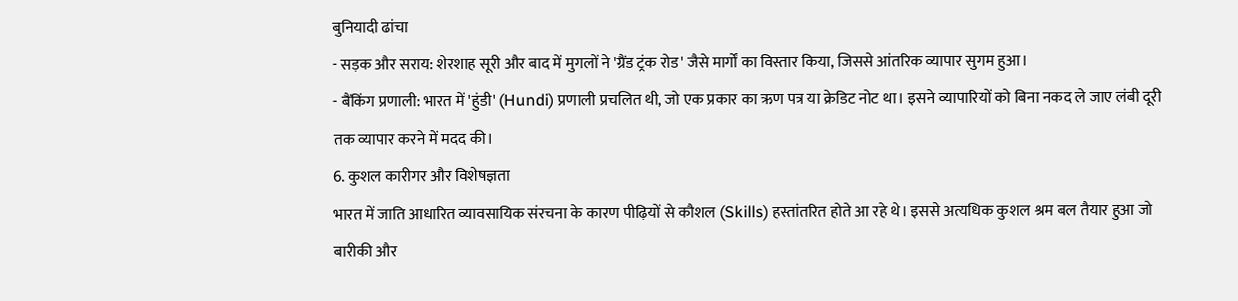बुनियादी ढांचा
- सड़क और सराय: शेरशाह सूरी और बाद में मुगलों ने 'ग्रैंड ट्रंक रोड' जैसे मार्गों का विस्तार किया, जिससे आंतरिक व्यापार सुगम हुआ।
- बैंकिंग प्रणाली: भारत में 'हुंडी' (Hundi) प्रणाली प्रचलित थी, जो एक प्रकार का ऋण पत्र या क्रेडिट नोट था। इसने व्यापारियों को बिना नकद ले जाए लंबी दूरी तक व्यापार करने में मदद की।
6. कुशल कारीगर और विशेषज्ञता
भारत में जाति आधारित व्यावसायिक संरचना के कारण पीढ़ियों से कौशल (Skills) हस्तांतरित होते आ रहे थे। इससे अत्यधिक कुशल श्रम बल तैयार हुआ जो बारीकी और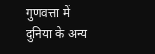गुणवत्ता में दुनिया के अन्य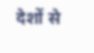देशों से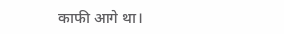काफी आगे था।